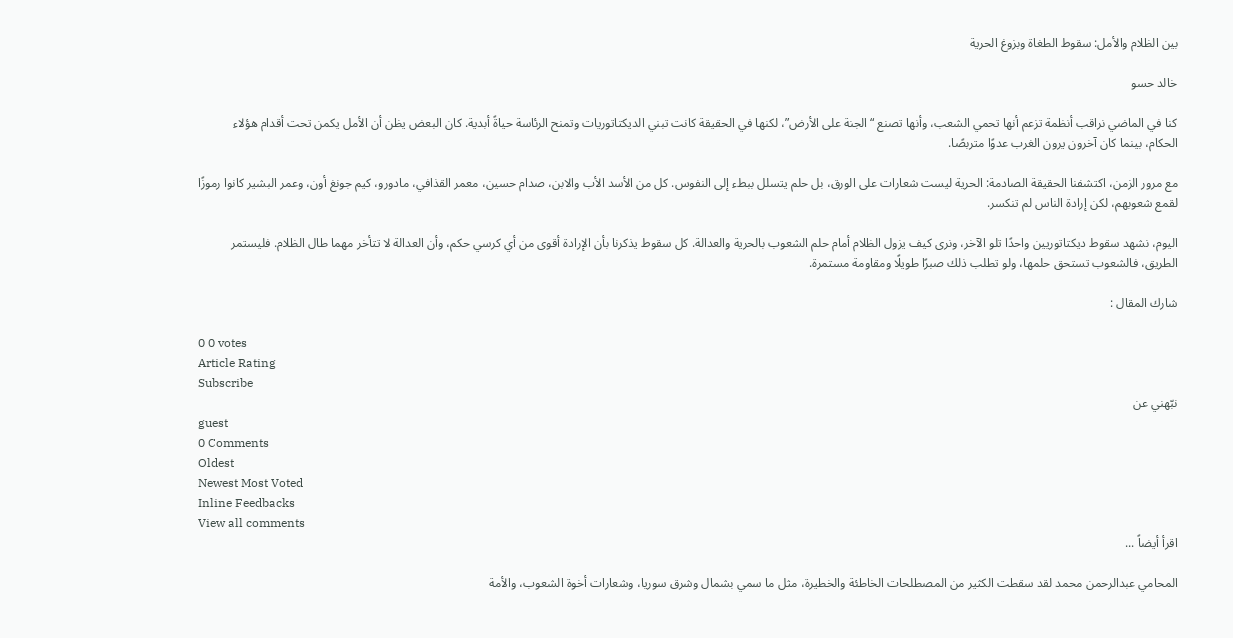بين الظلام والأمل: سقوط الطغاة وبزوغ الحرية

خالد حسو

كنا في الماضي نراقب أنظمة تزعم أنها تحمي الشعب، وأنها تصنع “الجنة على الأرض”، لكنها في الحقيقة كانت تبني الديكتاتوريات وتمنح الرئاسة حياةً أبدية. كان البعض يظن أن الأمل يكمن تحت أقدام هؤلاء الحكام، بينما كان آخرون يرون الغرب عدوًا متربصًا.

مع مرور الزمن، اكتشفنا الحقيقة الصادمة: الحرية ليست شعارات على الورق، بل حلم يتسلل ببطء إلى النفوس. كل من الأسد الأب والابن، صدام حسين، معمر القذافي، مادورو، كيم جونغ أون، وعمر البشير كانوا رموزًا لقمع شعوبهم، لكن إرادة الناس لم تنكسر.

اليوم، نشهد سقوط ديكتاتوريين واحدًا تلو الآخر، ونرى كيف يزول الظلام أمام حلم الشعوب بالحرية والعدالة. كل سقوط يذكرنا بأن الإرادة أقوى من أي كرسي حكم، وأن العدالة لا تتأخر مهما طال الظلام. فليستمر الطريق، فالشعوب تستحق حلمها، ولو تطلب ذلك صبرًا طويلًا ومقاومة مستمرة.

شارك المقال :

0 0 votes
Article Rating
Subscribe
نبّهني عن
guest
0 Comments
Oldest
Newest Most Voted
Inline Feedbacks
View all comments
اقرأ أيضاً ...

المحامي عبدالرحمن محمد لقد سقطت الكثير من المصطلحات الخاطئة والخطيرة، مثل ما سمي بشمال وشرق سوريا، وشعارات أخوة الشعوب، والأمة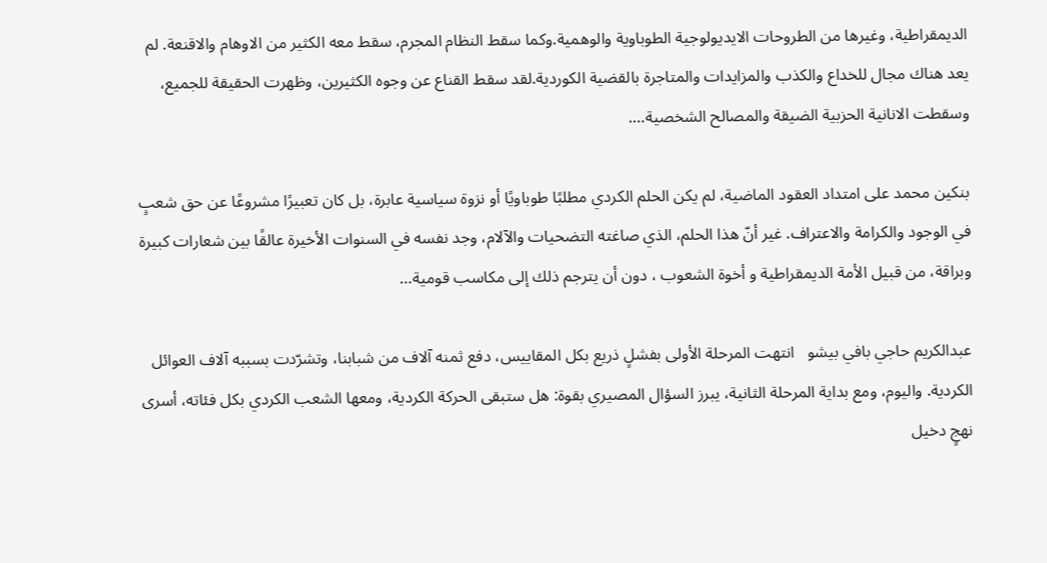الديمقراطية، وغيرها من الطروحات الايديولوجية الطوباوية والوهمية.وكما سقط النظام المجرم، سقط معه الكثير من الاوهام والاقنعة. لم يعد هناك مجال للخداع والكذب والمزايدات والمتاجرة بالقضية الكوردية.لقد سقط القناع عن وجوه الكثيرين، وظهرت الحقيقة للجميع، وسقطت الانانية الحزبية الضيقة والمصالح الشخصية….

بنكين محمد على امتداد العقود الماضية، لم يكن الحلم الكردي مطلبًا طوباويًا أو نزوة سياسية عابرة، بل كان تعبيرًا مشروعًا عن حق شعبٍ في الوجود والكرامة والاعتراف. غير أنّ هذا الحلم، الذي صاغته التضحيات والآلام، وجد نفسه في السنوات الأخيرة عالقًا بين شعارات كبيرة وبراقة، من قبيل الأمة الديمقراطية و أخوة الشعوب ، دون أن يترجم ذلك إلى مكاسب قومية…

عبدالكريم حاجي بافي بيشو   انتهت المرحلة الأولى بفشلٍ ذريع بكل المقاييس، دفع ثمنه آلاف من شبابنا، وتشرّدت بسببه آلاف العوائل الكردية. واليوم، ومع بداية المرحلة الثانية، يبرز السؤال المصيري بقوة: هل ستبقى الحركة الكردية، ومعها الشعب الكردي بكل فئاته، أسرى نهجٍ دخيل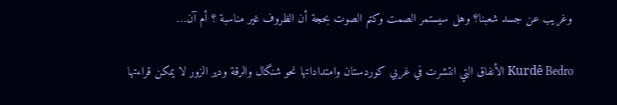وغريب عن جسد شعبنا؟ وهل سيستمر الصمت وكتم الصوت بحجة أن الظروف غير مناسبة ؟ أم آن…

Kurdê Bedro الأنفاق التي انتشرت في غربي كوردستان وامتداداتها نحو شنگال والرقة ودير الزور لا يمكن قراءتها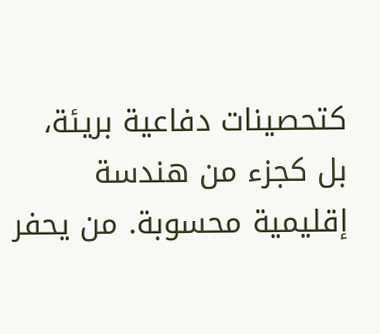كتحصينات دفاعية بريئة، بل كجزء من هندسة إقليمية محسوبة. من يحفر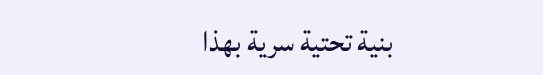بنية تحتية سرية بهذا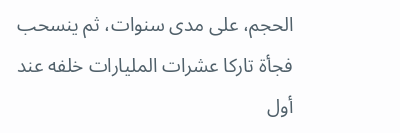الحجم، على مدى سنوات، ثم ينسحب فجأة تاركا عشرات المليارات خلفه عند أول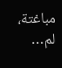مباغتة، لم…